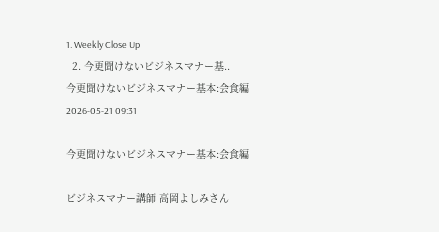1. Weekly Close Up
  2. 今更聞けないビジネスマナー基..
今更聞けないビジネスマナー基本:会食編
2026-05-21 09:31

今更聞けないビジネスマナー基本:会食編

ビジネスマナー講師 高岡よしみさん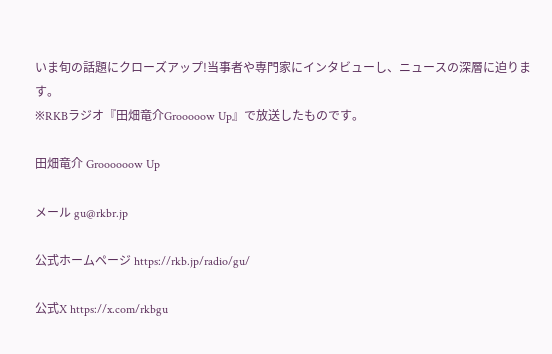いま旬の話題にクローズアップ!当事者や専門家にインタビューし、ニュースの深層に迫ります。
※RKBラジオ『田畑竜介Grooooow Up』で放送したものです。

田畑竜介 Groooooow Up

メール gu@rkbr.jp

公式ホームページ https://rkb.jp/radio/gu/

公式X https://x.com/rkbgu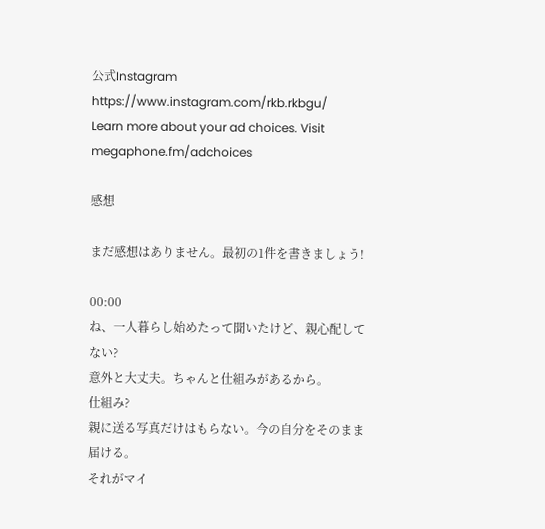公式Instagram https://www.instagram.com/rkb.rkbgu/
Learn more about your ad choices. Visit megaphone.fm/adchoices

感想

まだ感想はありません。最初の1件を書きましょう!

00:00
ね、一人暮らし始めたって聞いたけど、親心配してない?
意外と大丈夫。ちゃんと仕組みがあるから。
仕組み?
親に送る写真だけはもらない。今の自分をそのまま届ける。
それがマイ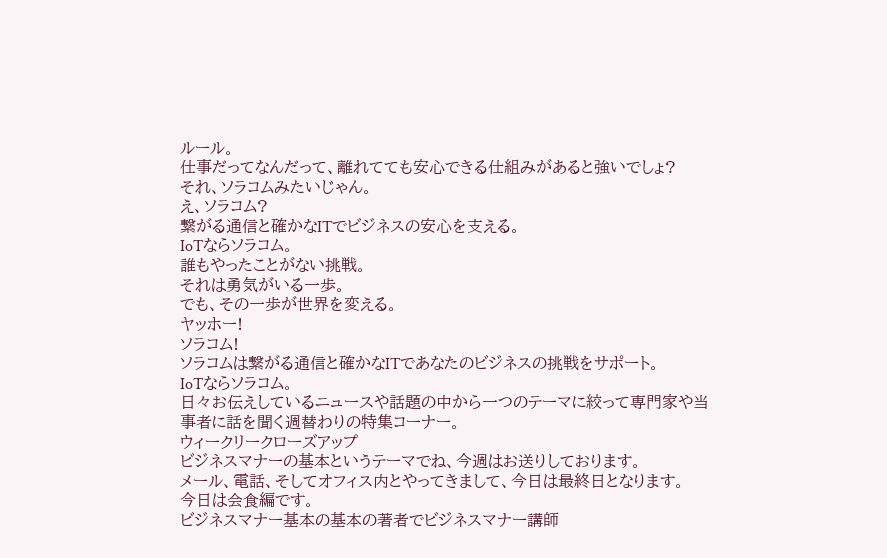ルール。
仕事だってなんだって、離れてても安心できる仕組みがあると強いでしょ?
それ、ソラコムみたいじゃん。
え、ソラコム?
繋がる通信と確かなITでビジネスの安心を支える。
IoTならソラコム。
誰もやったことがない挑戦。
それは勇気がいる一歩。
でも、その一歩が世界を変える。
ヤッホー!
ソラコム!
ソラコムは繋がる通信と確かなITであなたのビジネスの挑戦をサポート。
IoTならソラコム。
日々お伝えしているニュースや話題の中から一つのテーマに絞って専門家や当事者に話を聞く週替わりの特集コーナー。
ウィークリークローズアップ
ビジネスマナーの基本というテーマでね、今週はお送りしております。
メール、電話、そしてオフィス内とやってきまして、今日は最終日となります。
今日は会食編です。
ビジネスマナー基本の基本の著者でビジネスマナー講師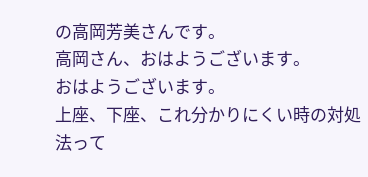の高岡芳美さんです。
高岡さん、おはようございます。
おはようございます。
上座、下座、これ分かりにくい時の対処法って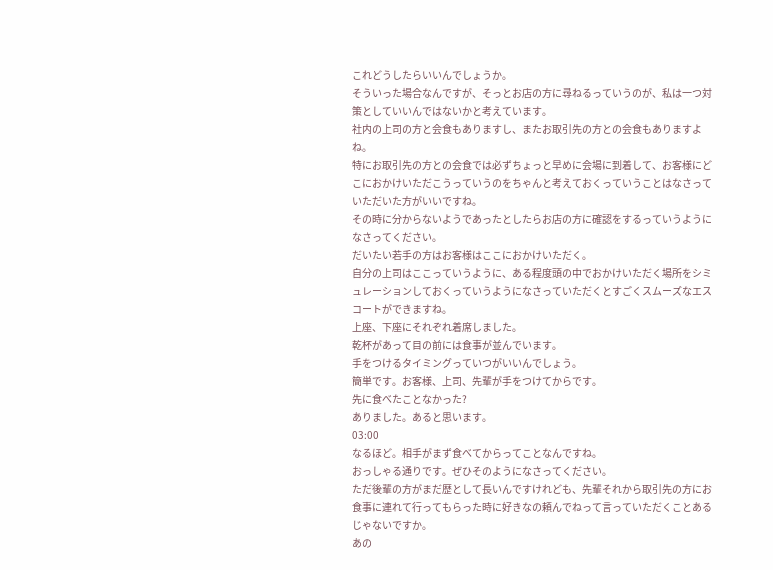これどうしたらいいんでしょうか。
そういった場合なんですが、そっとお店の方に尋ねるっていうのが、私は一つ対策としていいんではないかと考えています。
社内の上司の方と会食もありますし、またお取引先の方との会食もありますよね。
特にお取引先の方との会食では必ずちょっと早めに会場に到着して、お客様にどこにおかけいただこうっていうのをちゃんと考えておくっていうことはなさっていただいた方がいいですね。
その時に分からないようであったとしたらお店の方に確認をするっていうようになさってください。
だいたい若手の方はお客様はここにおかけいただく。
自分の上司はここっていうように、ある程度頭の中でおかけいただく場所をシミュレーションしておくっていうようになさっていただくとすごくスムーズなエスコートができますね。
上座、下座にそれぞれ着席しました。
乾杯があって目の前には食事が並んでいます。
手をつけるタイミングっていつがいいんでしょう。
簡単です。お客様、上司、先輩が手をつけてからです。
先に食べたことなかった?
ありました。あると思います。
03:00
なるほど。相手がまず食べてからってことなんですね。
おっしゃる通りです。ぜひそのようになさってください。
ただ後輩の方がまだ歴として長いんですけれども、先輩それから取引先の方にお食事に連れて行ってもらった時に好きなの頼んでねって言っていただくことあるじゃないですか。
あの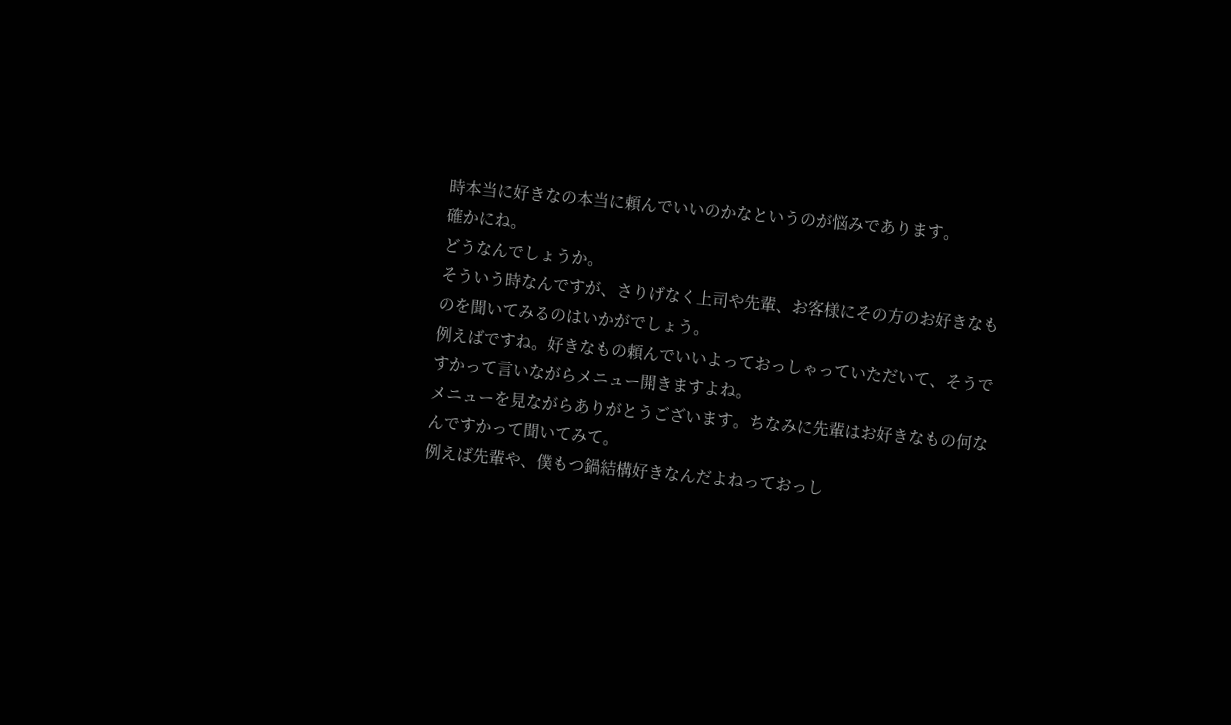時本当に好きなの本当に頼んでいいのかなというのが悩みであります。
確かにね。
どうなんでしょうか。
そういう時なんですが、さりげなく上司や先輩、お客様にその方のお好きなものを聞いてみるのはいかがでしょう。
例えばですね。好きなもの頼んでいいよっておっしゃっていただいて、そうですかって言いながらメニュー開きますよね。
メニューを見ながらありがとうございます。ちなみに先輩はお好きなもの何なんですかって聞いてみて。
例えば先輩や、僕もつ鍋結構好きなんだよねっておっし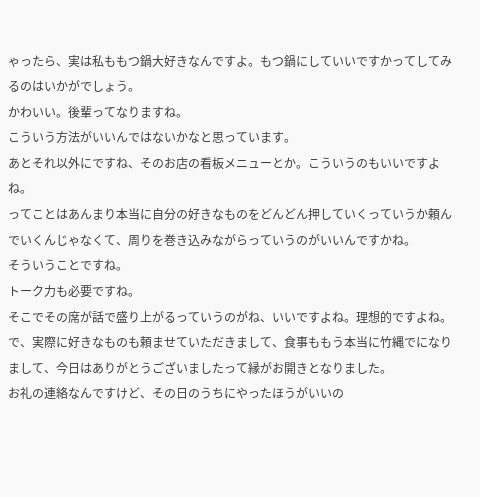ゃったら、実は私ももつ鍋大好きなんですよ。もつ鍋にしていいですかってしてみるのはいかがでしょう。
かわいい。後輩ってなりますね。
こういう方法がいいんではないかなと思っています。
あとそれ以外にですね、そのお店の看板メニューとか。こういうのもいいですよね。
ってことはあんまり本当に自分の好きなものをどんどん押していくっていうか頼んでいくんじゃなくて、周りを巻き込みながらっていうのがいいんですかね。
そういうことですね。
トーク力も必要ですね。
そこでその席が話で盛り上がるっていうのがね、いいですよね。理想的ですよね。
で、実際に好きなものも頼ませていただきまして、食事ももう本当に竹縄でになりまして、今日はありがとうございましたって縁がお開きとなりました。
お礼の連絡なんですけど、その日のうちにやったほうがいいの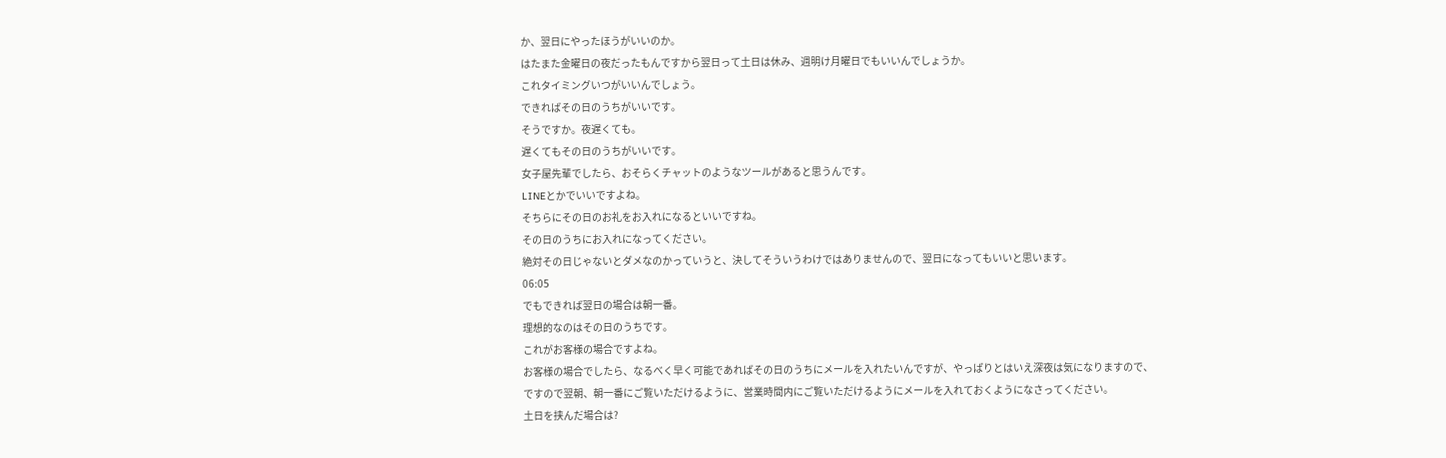か、翌日にやったほうがいいのか。
はたまた金曜日の夜だったもんですから翌日って土日は休み、週明け月曜日でもいいんでしょうか。
これタイミングいつがいいんでしょう。
できればその日のうちがいいです。
そうですか。夜遅くても。
遅くてもその日のうちがいいです。
女子屋先輩でしたら、おそらくチャットのようなツールがあると思うんです。
LINEとかでいいですよね。
そちらにその日のお礼をお入れになるといいですね。
その日のうちにお入れになってください。
絶対その日じゃないとダメなのかっていうと、決してそういうわけではありませんので、翌日になってもいいと思います。
06:05
でもできれば翌日の場合は朝一番。
理想的なのはその日のうちです。
これがお客様の場合ですよね。
お客様の場合でしたら、なるべく早く可能であればその日のうちにメールを入れたいんですが、やっぱりとはいえ深夜は気になりますので、
ですので翌朝、朝一番にご覧いただけるように、営業時間内にご覧いただけるようにメールを入れておくようになさってください。
土日を挟んだ場合は?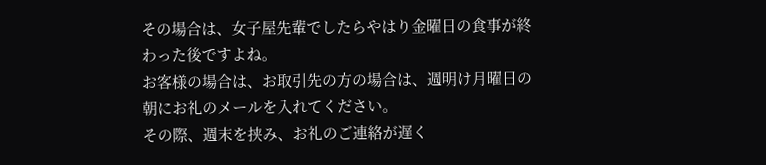その場合は、女子屋先輩でしたらやはり金曜日の食事が終わった後ですよね。
お客様の場合は、お取引先の方の場合は、週明け月曜日の朝にお礼のメールを入れてください。
その際、週末を挟み、お礼のご連絡が遅く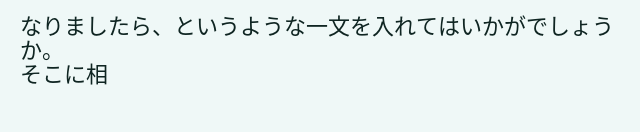なりましたら、というような一文を入れてはいかがでしょうか。
そこに相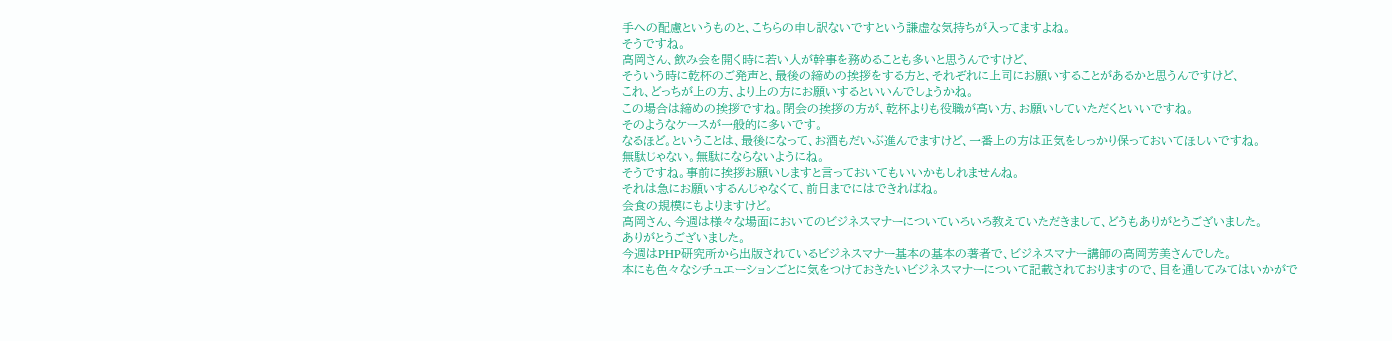手への配慮というものと、こちらの申し訳ないですという謙虚な気持ちが入ってますよね。
そうですね。
高岡さん、飲み会を開く時に若い人が幹事を務めることも多いと思うんですけど、
そういう時に乾杯のご発声と、最後の締めの挨拶をする方と、それぞれに上司にお願いすることがあるかと思うんですけど、
これ、どっちが上の方、より上の方にお願いするといいんでしょうかね。
この場合は締めの挨拶ですね。閉会の挨拶の方が、乾杯よりも役職が高い方、お願いしていただくといいですね。
そのようなケースが一般的に多いです。
なるほど。ということは、最後になって、お酒もだいぶ進んでますけど、一番上の方は正気をしっかり保っておいてほしいですね。
無駄じゃない。無駄にならないようにね。
そうですね。事前に挨拶お願いしますと言っておいてもいいかもしれませんね。
それは急にお願いするんじゃなくて、前日までにはできればね。
会食の規模にもよりますけど。
高岡さん、今週は様々な場面においてのビジネスマナーについていろいろ教えていただきまして、どうもありがとうございました。
ありがとうございました。
今週はPHP研究所から出版されているビジネスマナー基本の基本の著者で、ビジネスマナー講師の高岡芳美さんでした。
本にも色々なシチュエーションごとに気をつけておきたいビジネスマナーについて記載されておりますので、目を通してみてはいかがで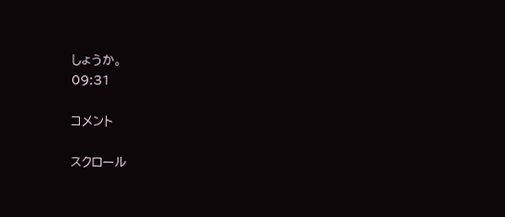しょうか。
09:31

コメント

スクロール